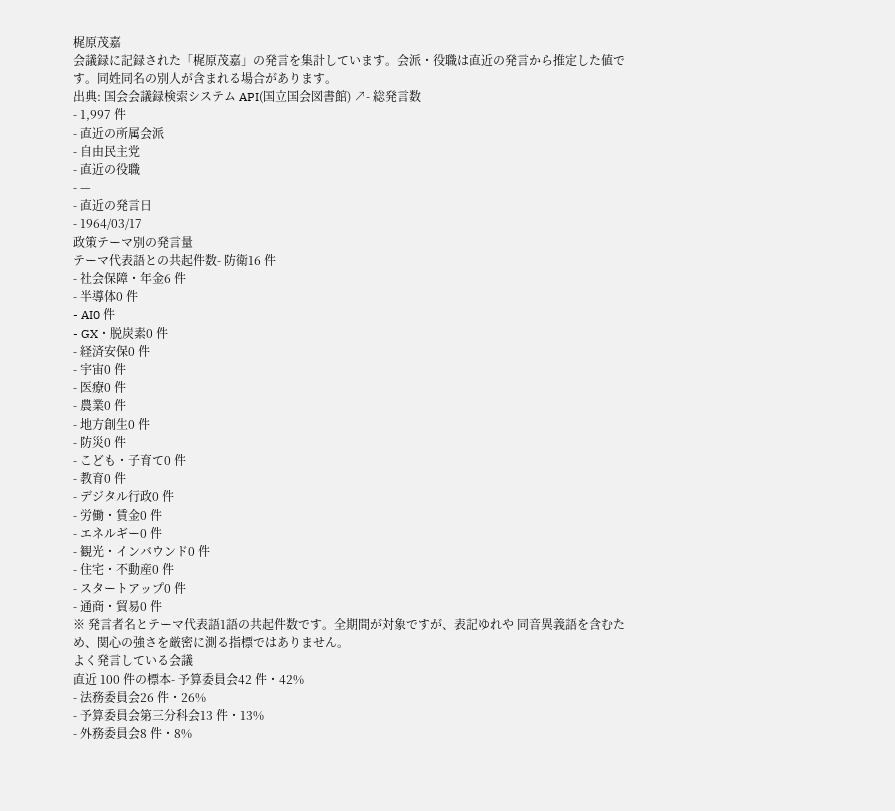梶原茂嘉
会議録に記録された「梶原茂嘉」の発言を集計しています。会派・役職は直近の発言から推定した値です。同姓同名の別人が含まれる場合があります。
出典: 国会会議録検索システム API(国立国会図書館) ↗- 総発言数
- 1,997 件
- 直近の所属会派
- 自由民主党
- 直近の役職
- —
- 直近の発言日
- 1964/03/17
政策テーマ別の発言量
テーマ代表語との共起件数- 防衛16 件
- 社会保障・年金6 件
- 半導体0 件
- AI0 件
- GX・脱炭素0 件
- 経済安保0 件
- 宇宙0 件
- 医療0 件
- 農業0 件
- 地方創生0 件
- 防災0 件
- こども・子育て0 件
- 教育0 件
- デジタル行政0 件
- 労働・賃金0 件
- エネルギー0 件
- 観光・インバウンド0 件
- 住宅・不動産0 件
- スタートアップ0 件
- 通商・貿易0 件
※ 発言者名とテーマ代表語1語の共起件数です。全期間が対象ですが、表記ゆれや 同音異義語を含むため、関心の強さを厳密に測る指標ではありません。
よく発言している会議
直近 100 件の標本- 予算委員会42 件・42%
- 法務委員会26 件・26%
- 予算委員会第三分科会13 件・13%
- 外務委員会8 件・8%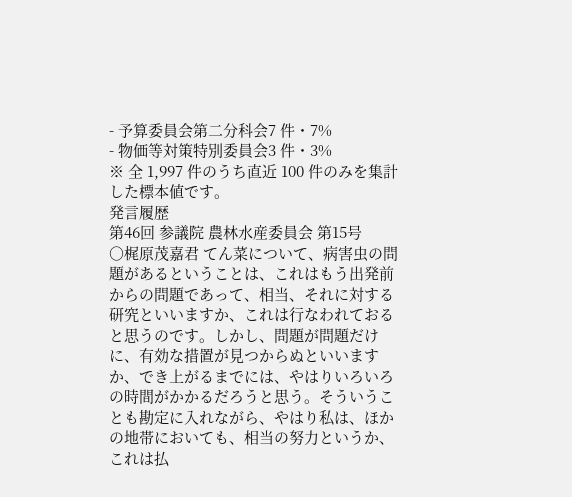- 予算委員会第二分科会7 件・7%
- 物価等対策特別委員会3 件・3%
※ 全 1,997 件のうち直近 100 件のみを集計した標本値です。
発言履歴
第46回 参議院 農林水産委員会 第15号
○梶原茂嘉君 てん菜について、病害虫の問題があるということは、これはもう出発前からの問題であって、相当、それに対する研究といいますか、これは行なわれておると思うのです。しかし、問題が問題だけに、有効な措置が見つからぬといいますか、でき上がるまでには、やはりいろいろの時間がかかるだろうと思う。そういうことも勘定に入れながら、やはり私は、ほかの地帯においても、相当の努力というか、これは払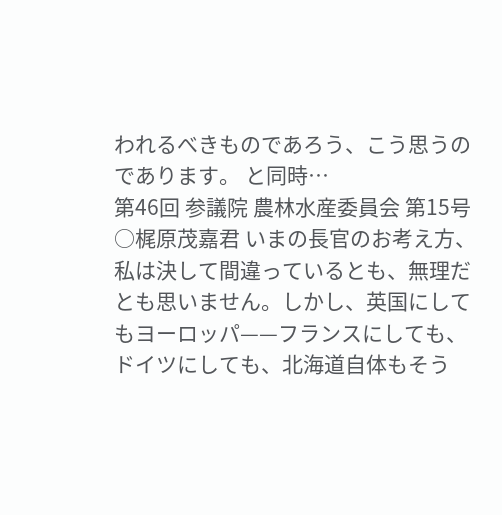われるべきものであろう、こう思うのであります。 と同時…
第46回 参議院 農林水産委員会 第15号
○梶原茂嘉君 いまの長官のお考え方、私は決して間違っているとも、無理だとも思いません。しかし、英国にしてもヨーロッパ——フランスにしても、ドイツにしても、北海道自体もそう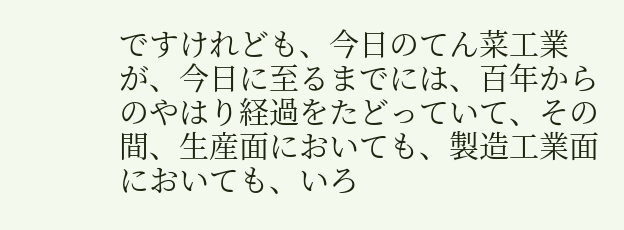ですけれども、今日のてん菜工業が、今日に至るまでには、百年からのやはり経過をたどっていて、その間、生産面においても、製造工業面においても、いろ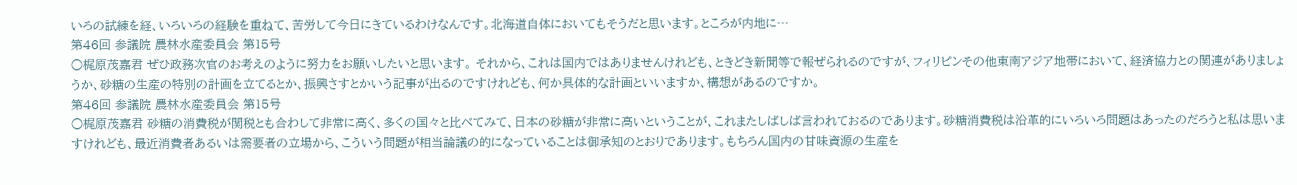いろの試練を経、いろいろの経験を重ねて、苦労して今日にきているわけなんです。北海道自体においてもそうだと思います。ところが内地に…
第46回 参議院 農林水産委員会 第15号
○梶原茂嘉君 ぜひ政務次官のお考えのように努力をお願いしたいと思います。 それから、これは国内ではありませんけれども、ときどき新聞等で報ぜられるのですが、フィリピンその他東南アジア地帯において、経済協力との関連がありましょうか、砂糖の生産の特別の計画を立てるとか、振興さすとかいう記事が出るのですけれども、何か具体的な計画といいますか、構想があるのですか。
第46回 参議院 農林水産委員会 第15号
○梶原茂嘉君 砂糖の消費税が関税とも合わして非常に高く、多くの国々と比べてみて、日本の砂糖が非常に高いということが、これまたしばしば言われておるのであります。砂糖消費税は沿革的にいろいろ問題はあったのだろうと私は思いますけれども、最近消費者あるいは需要者の立場から、こういう問題が相当論議の的になっていることは御承知のとおりであります。もちろん国内の甘味資源の生産を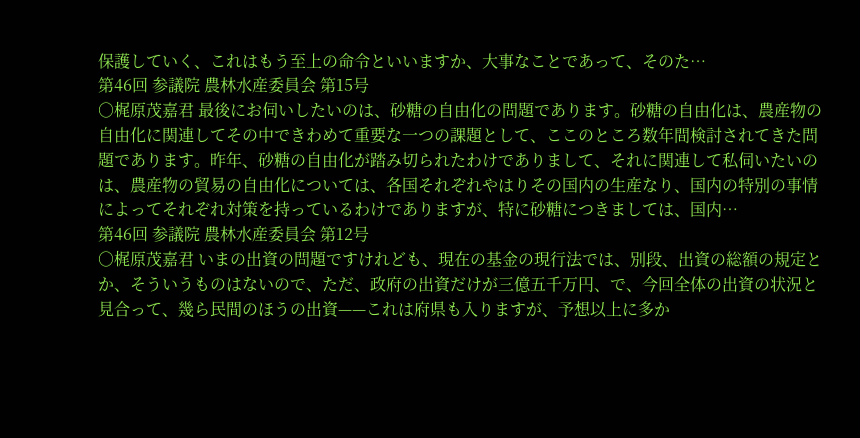保護していく、これはもう至上の命令といいますか、大事なことであって、そのた…
第46回 参議院 農林水産委員会 第15号
○梶原茂嘉君 最後にお伺いしたいのは、砂糖の自由化の問題であります。砂糖の自由化は、農産物の自由化に関連してその中できわめて重要な一つの課題として、ここのところ数年間検討されてきた問題であります。昨年、砂糖の自由化が踏み切られたわけでありまして、それに関連して私伺いたいのは、農産物の貿易の自由化については、各国それぞれやはりその国内の生産なり、国内の特別の事情によってそれぞれ対策を持っているわけでありますが、特に砂糖につきましては、国内…
第46回 参議院 農林水産委員会 第12号
○梶原茂嘉君 いまの出資の問題ですけれども、現在の基金の現行法では、別段、出資の総額の規定とか、そういうものはないので、ただ、政府の出資だけが三億五千万円、で、今回全体の出資の状況と見合って、幾ら民間のほうの出資——これは府県も入りますが、予想以上に多か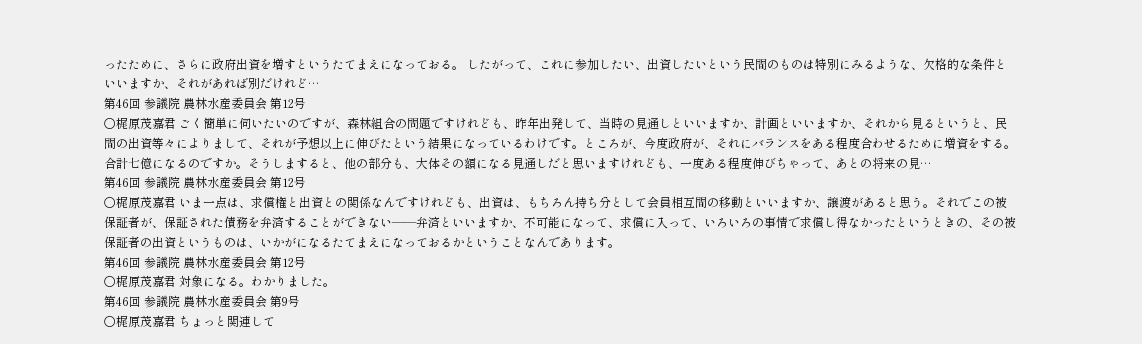ったために、さらに政府出資を増すというたてまえになっておる。 したがって、これに参加したい、出資したいという民間のものは特別にみるような、欠格的な条件といいますか、それがあれば別だけれど…
第46回 参議院 農林水産委員会 第12号
○梶原茂嘉君 ごく簡単に伺いたいのですが、森林組合の問題ですけれども、昨年出発して、当時の見通しといいますか、計画といいますか、それから見るというと、民間の出資等々によりまして、それが予想以上に伸びたという結果になっているわけです。ところが、今度政府が、それにバランスをある程度合わせるために増資をする。合計七億になるのですか。そうしますると、他の部分も、大体その額になる見通しだと思いますけれども、一度ある程度伸びちゃって、あとの将来の見…
第46回 参議院 農林水産委員会 第12号
○梶原茂嘉君 いま一点は、求償権と出資との関係なんですけれども、出資は、もちろん持ち分として会員相互間の移動といいますか、譲渡があると思う。それでこの被保証者が、保証された債務を弁済することができない——弁済といいますか、不可能になって、求償に入って、いろいろの事情で求償し得なかったというときの、その被保証者の出資というものは、いかがになるたてまえになっておるかということなんであります。
第46回 参議院 農林水産委員会 第12号
○梶原茂嘉君 対象になる。わかりました。
第46回 参議院 農林水産委員会 第9号
○梶原茂嘉君 ちょっと関連して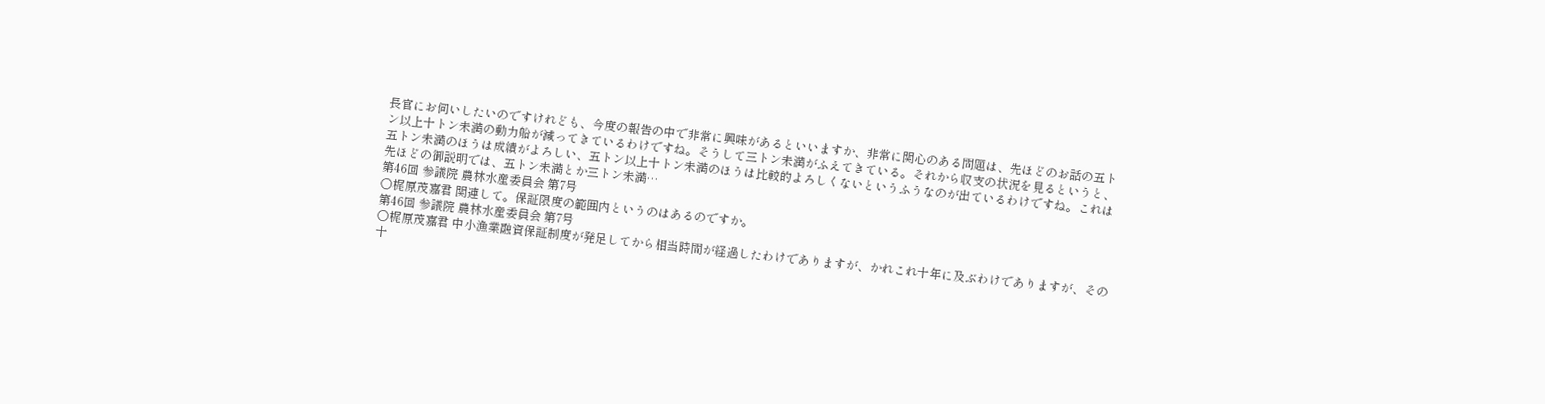長官にお伺いしたいのですけれども、今度の報告の中で非常に興味があるといいますか、非常に関心のある問題は、先ほどのお話の五トン以上十トン未満の動力船が減ってきているわけですね。そうして三トン未満がふえてきている。それから収支の状況を見るというと、五トン未満のほうは成績がよろしい、五トン以上十トン未満のほうは比較的よろしくないというふうなのが出ているわけですね。これは先ほどの御説明では、五トン未満とか三トン未満…
第46回 参議院 農林水産委員会 第7号
○梶原茂嘉君 関連して。保証限度の範囲内というのはあるのですか。
第46回 参議院 農林水産委員会 第7号
○梶原茂嘉君 中小漁業融資保証制度が発足してから相当時間が経過したわけでありますが、かれこれ十年に及ぶわけでありますが、その十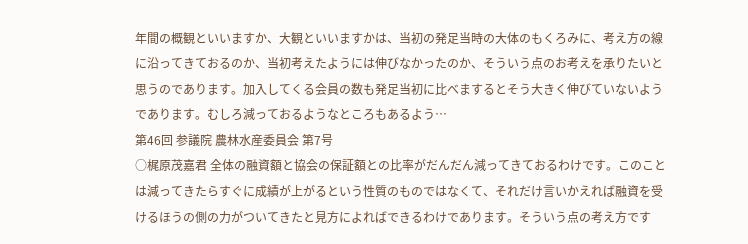年間の概観といいますか、大観といいますかは、当初の発足当時の大体のもくろみに、考え方の線に沿ってきておるのか、当初考えたようには伸びなかったのか、そういう点のお考えを承りたいと思うのであります。加入してくる会員の数も発足当初に比べまするとそう大きく伸びていないようであります。むしろ減っておるようなところもあるよう…
第46回 参議院 農林水産委員会 第7号
○梶原茂嘉君 全体の融資額と協会の保証額との比率がだんだん減ってきておるわけです。このことは減ってきたらすぐに成績が上がるという性質のものではなくて、それだけ言いかえれば融資を受けるほうの側の力がついてきたと見方によればできるわけであります。そういう点の考え方です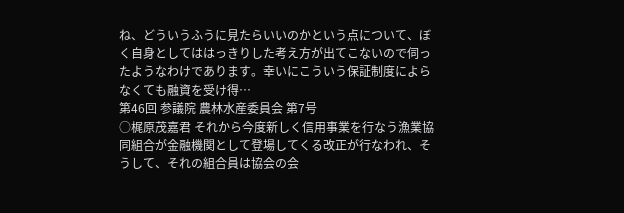ね、どういうふうに見たらいいのかという点について、ぼく自身としてははっきりした考え方が出てこないので伺ったようなわけであります。幸いにこういう保証制度によらなくても融資を受け得…
第46回 参議院 農林水産委員会 第7号
○梶原茂嘉君 それから今度新しく信用事業を行なう漁業協同組合が金融機関として登場してくる改正が行なわれ、そうして、それの組合員は協会の会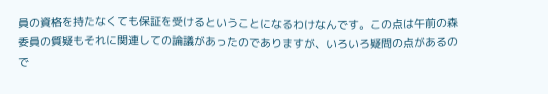員の資格を持たなくても保証を受けるということになるわけなんです。この点は午前の森委員の質疑もそれに関連しての論議があったのでありますが、いろいろ疑問の点があるので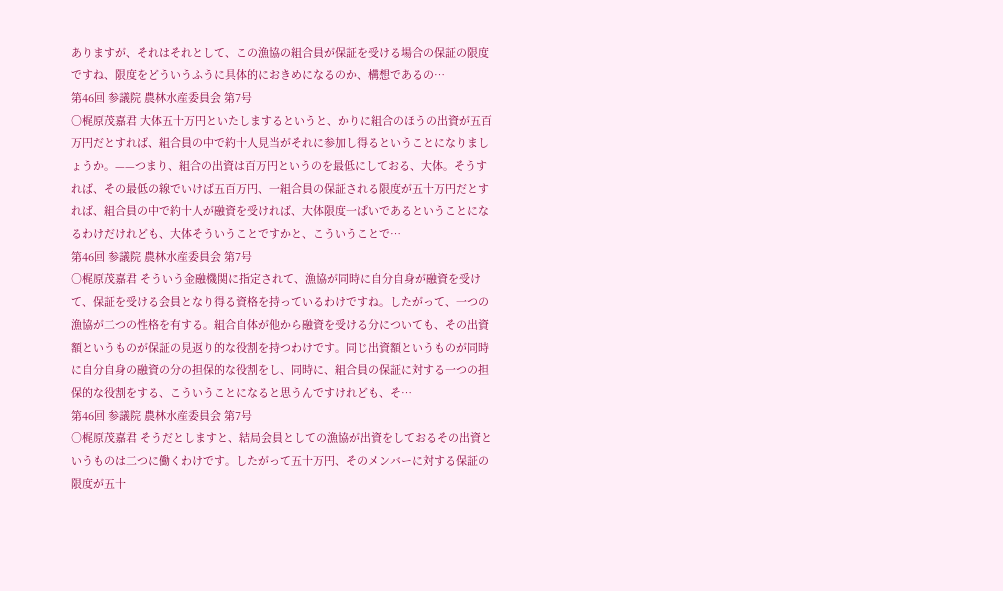ありますが、それはそれとして、この漁協の組合員が保証を受ける場合の保証の限度ですね、限度をどういうふうに具体的におきめになるのか、構想であるの…
第46回 参議院 農林水産委員会 第7号
○梶原茂嘉君 大体五十万円といたしまするというと、かりに組合のほうの出資が五百万円だとすれば、組合員の中で約十人見当がそれに参加し得るということになりましょうか。——つまり、組合の出資は百万円というのを最低にしておる、大体。そうすれば、その最低の線でいけば五百万円、一組合員の保証される限度が五十万円だとすれば、組合員の中で約十人が融資を受ければ、大体限度一ぱいであるということになるわけだけれども、大体そういうことですかと、こういうことで…
第46回 参議院 農林水産委員会 第7号
○梶原茂嘉君 そういう金融機関に指定されて、漁協が同時に自分自身が融資を受けて、保証を受ける会員となり得る資格を持っているわけですね。したがって、一つの漁協が二つの性格を有する。組合自体が他から融資を受ける分についても、その出資額というものが保証の見返り的な役割を持つわけです。同じ出資額というものが同時に自分自身の融資の分の担保的な役割をし、同時に、組合員の保証に対する一つの担保的な役割をする、こういうことになると思うんですけれども、そ…
第46回 参議院 農林水産委員会 第7号
○梶原茂嘉君 そうだとしますと、結局会員としての漁協が出資をしておるその出資というものは二つに働くわけです。したがって五十万円、そのメンバーに対する保証の限度が五十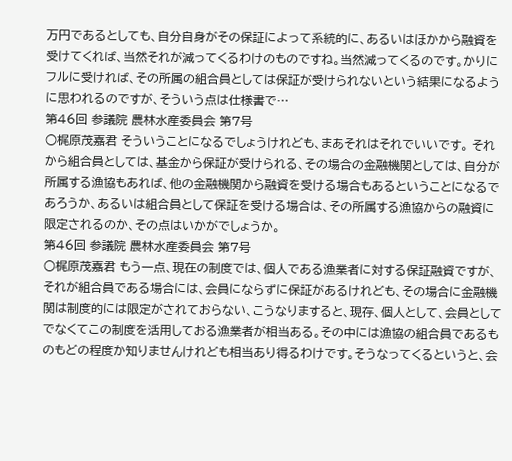万円であるとしても、自分自身がその保証によって系統的に、あるいはほかから融資を受けてくれば、当然それが減ってくるわけのものですね。当然減ってくるのです。かりにフルに受ければ、その所属の組合員としては保証が受けられないという結果になるように思われるのですが、そういう点は仕様書で…
第46回 参議院 農林水産委員会 第7号
○梶原茂嘉君 そういうことになるでしょうけれども、まあそれはそれでいいです。 それから組合員としては、基金から保証が受けられる、その場合の金融機関としては、自分が所属する漁協もあれば、他の金融機関から融資を受ける場合もあるということになるであろうか、あるいは組合員として保証を受ける場合は、その所属する漁協からの融資に限定されるのか、その点はいかがでしょうか。
第46回 参議院 農林水産委員会 第7号
○梶原茂嘉君 もう一点、現在の制度では、個人である漁業者に対する保証融資ですが、それが組合員である場合には、会員にならずに保証があるけれども、その場合に金融機関は制度的には限定がされておらない、こうなりますると、現存、個人として、会員としてでなくてこの制度を活用しておる漁業者が相当ある。その中には漁協の組合員であるものもどの程度か知りませんけれども相当あり得るわけです。そうなってくるというと、会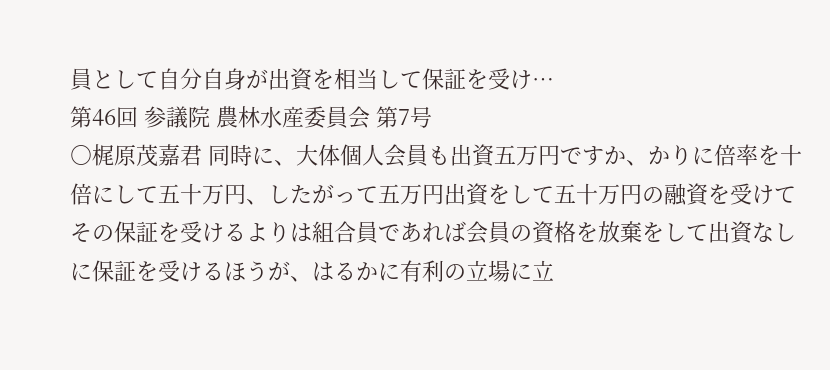員として自分自身が出資を相当して保証を受け…
第46回 参議院 農林水産委員会 第7号
○梶原茂嘉君 同時に、大体個人会員も出資五万円ですか、かりに倍率を十倍にして五十万円、したがって五万円出資をして五十万円の融資を受けてその保証を受けるよりは組合員であれば会員の資格を放棄をして出資なしに保証を受けるほうが、はるかに有利の立場に立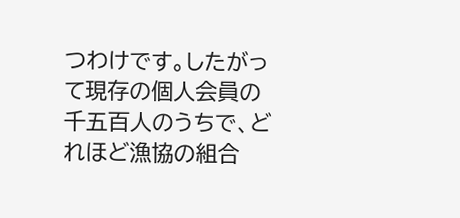つわけです。したがって現存の個人会員の千五百人のうちで、どれほど漁協の組合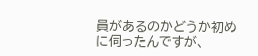員があるのかどうか初めに伺ったんですが、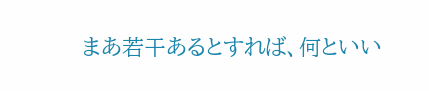まあ若干あるとすれば、何といい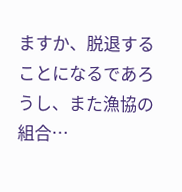ますか、脱退することになるであろうし、また漁協の組合…